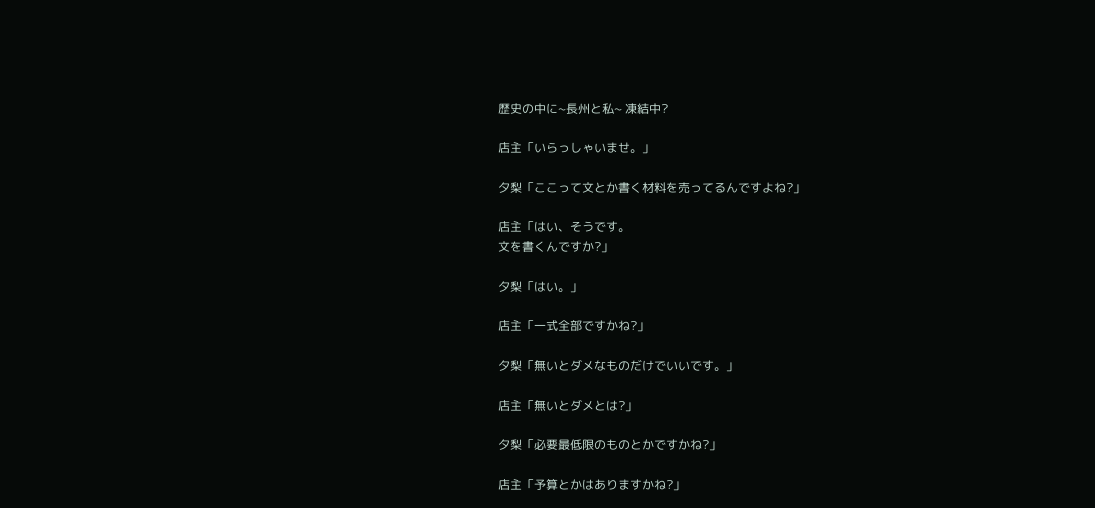歴史の中に~長州と私~ 凍結中?

店主「いらっしゃいませ。」

夕梨「ここって文とか書く材料を売ってるんですよね?」

店主「はい、そうです。
文を書くんですか?」

夕梨「はい。」

店主「一式全部ですかね?」

夕梨「無いとダメなものだけでいいです。」

店主「無いとダメとは?」

夕梨「必要最低限のものとかですかね?」

店主「予算とかはありますかね?」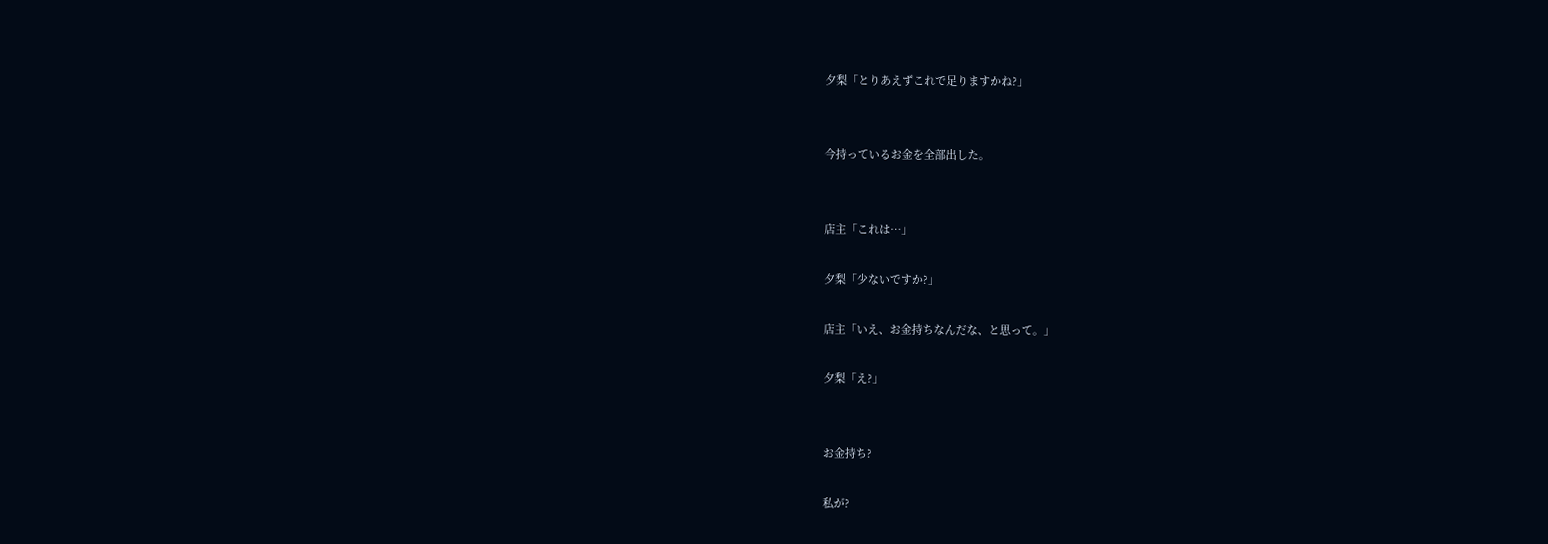夕梨「とりあえずこれで足りますかね?」


今持っているお金を全部出した。


店主「これは…」

夕梨「少ないですか?」

店主「いえ、お金持ちなんだな、と思って。」

夕梨「え?」


お金持ち?

私が?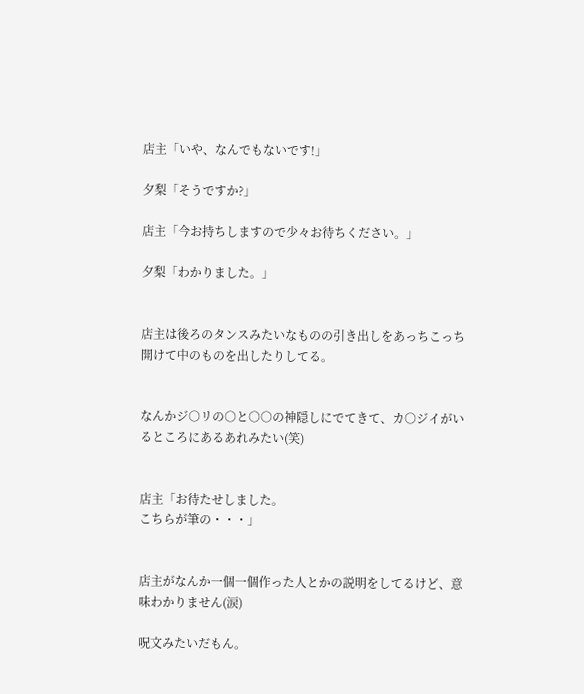店主「いや、なんでもないです!」

夕梨「そうですか?」

店主「今お持ちしますので少々お待ちください。」

夕梨「わかりました。」


店主は後ろのタンスみたいなものの引き出しをあっちこっち開けて中のものを出したりしてる。


なんかジ○リの○と○○の神隠しにでてきて、カ○ジイがいるところにあるあれみたい(笑)


店主「お待たせしました。
こちらが筆の・・・」


店主がなんか一個一個作った人とかの説明をしてるけど、意味わかりません(涙)

呪文みたいだもん。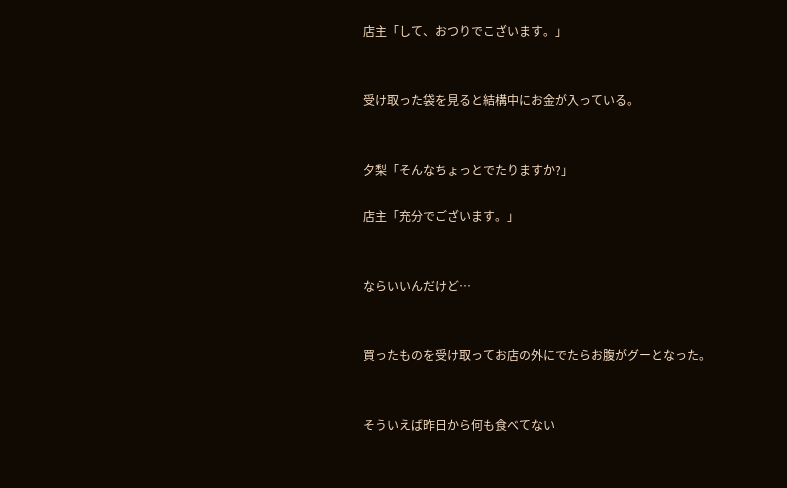店主「して、おつりでこざいます。」


受け取った袋を見ると結構中にお金が入っている。


夕梨「そんなちょっとでたりますか?」

店主「充分でございます。」


ならいいんだけど…


買ったものを受け取ってお店の外にでたらお腹がグーとなった。


そういえば昨日から何も食べてない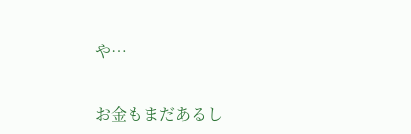や…


お金もまだあるし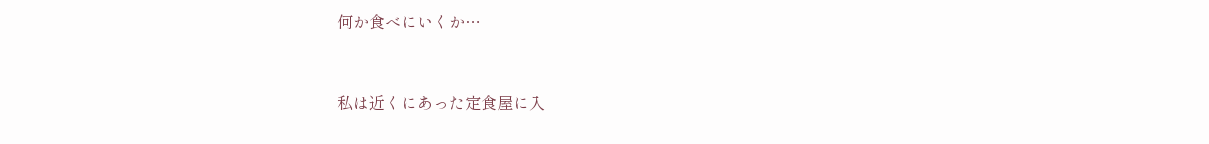何か食べにいくか…


私は近くにあった定食屋に入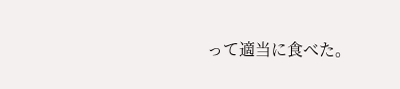って適当に食べた。